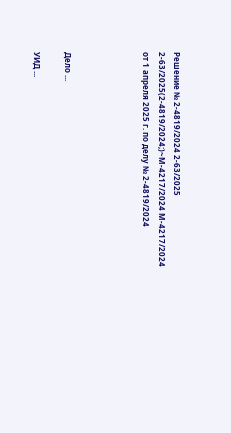Решение № 2-4819/2024 2-63/2025 2-63/2025(2-4819/2024;)~М-4217/2024 М-4217/2024 от 1 апреля 2025 г. по делу № 2-4819/2024




Дело ...

УИД ...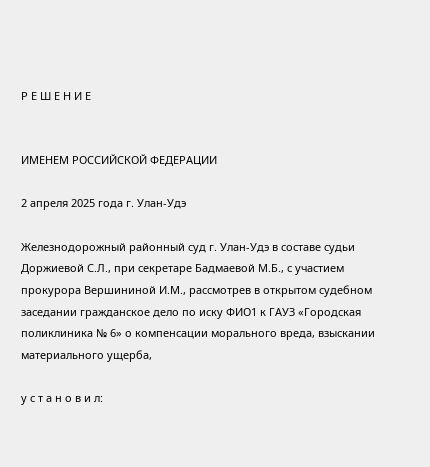Р Е Ш Е Н И Е


ИМЕНЕМ РОССИЙСКОЙ ФЕДЕРАЦИИ

2 апреля 2025 года г. Улан-Удэ

Железнодорожный районный суд г. Улан-Удэ в составе судьи Доржиевой С.Л., при секретаре Бадмаевой М.Б., с участием прокурора Вершининой И.М., рассмотрев в открытом судебном заседании гражданское дело по иску ФИО1 к ГАУЗ «Городская поликлиника № 6» о компенсации морального вреда, взыскании материального ущерба,

у с т а н о в и л: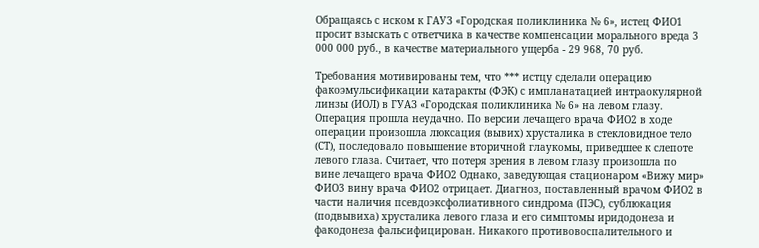Обращаясь с иском к ГАУЗ «Городская поликлиника № 6», истец ФИО1 просит взыскать с ответчика в качестве компенсации морального вреда 3 000 000 руб., в качестве материального ущерба - 29 968, 70 руб.

Требования мотивированы тем, что *** истцу сделали операцию факоэмульсификации катаракты (ФЭК) с импланатацией интраокулярной линзы (ИОЛ) в ГУАЗ «Городская поликлиника № 6» на левом глазу. Операция прошла неудачно. По версии лечащего врача ФИО2 в ходе операции произошла люксация (вывих) хрусталика в стекловидное тело (СТ), последовало повышение вторичной глаукомы, приведшее к слепоте левого глаза. Считает, что потеря зрения в левом глазу произошла по вине лечащего врача ФИО2 Однако, заведующая стационаром «Вижу мир» ФИО3 вину врача ФИО2 отрицает. Диагноз, поставленный врачом ФИО2 в части наличия псевдоэксфолиативного синдрома (ПЭС), сублюкация (подвывиха) хрусталика левого глаза и его симптомы иридодонеза и факодонеза фальсифицирован. Никакого противовоспалительного и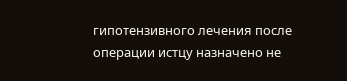гипотензивного лечения после операции истцу назначено не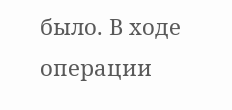было. В ходе операции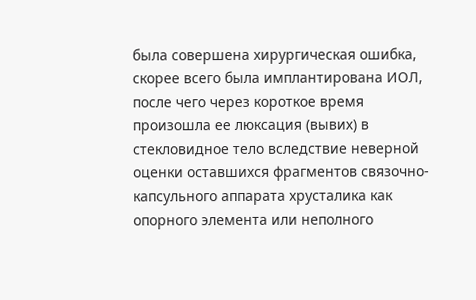была совершена хирургическая ошибка, скорее всего была имплантирована ИОЛ, после чего через короткое время произошла ее люксация (вывих) в стекловидное тело вследствие неверной оценки оставшихся фрагментов связочно-капсульного аппарата хрусталика как опорного элемента или неполного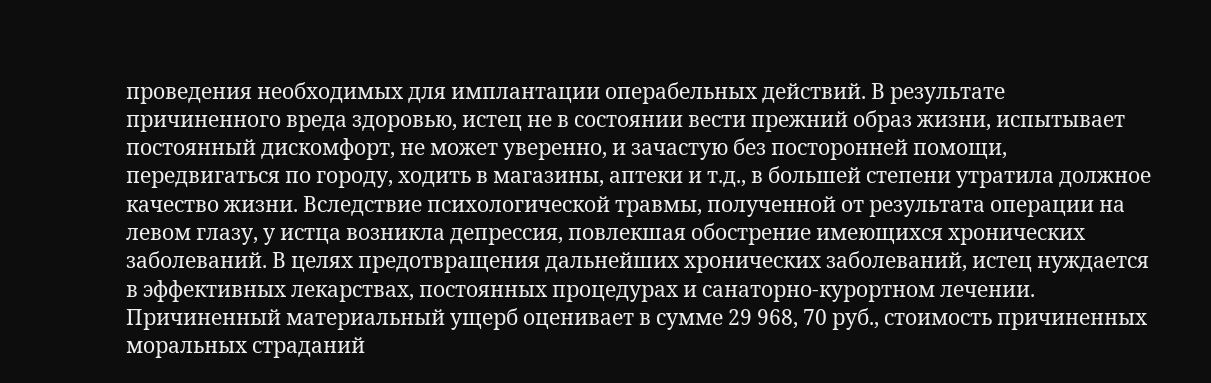проведения необходимых для имплантации операбельных действий. В результате причиненного вреда здоровью, истец не в состоянии вести прежний образ жизни, испытывает постоянный дискомфорт, не может уверенно, и зачастую без посторонней помощи, передвигаться по городу, ходить в магазины, аптеки и т.д., в большей степени утратила должное качество жизни. Вследствие психологической травмы, полученной от результата операции на левом глазу, у истца возникла депрессия, повлекшая обострение имеющихся хронических заболеваний. В целях предотвращения дальнейших хронических заболеваний, истец нуждается в эффективных лекарствах, постоянных процедурах и санаторно-курортном лечении. Причиненный материальный ущерб оценивает в сумме 29 968, 70 руб., стоимость причиненных моральных страданий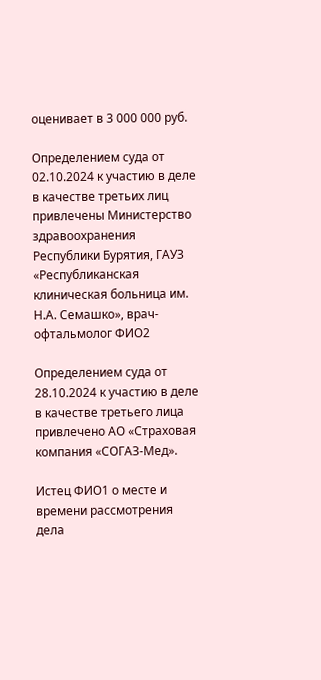оценивает в 3 000 000 руб.

Определением суда от 02.10.2024 к участию в деле в качестве третьих лиц привлечены Министерство здравоохранения Республики Бурятия, ГАУЗ «Республиканская клиническая больница им. Н.А. Семашко», врач-офтальмолог ФИО2

Определением суда от 28.10.2024 к участию в деле в качестве третьего лица привлечено АО «Страховая компания «СОГАЗ-Мед».

Истец ФИО1 о месте и времени рассмотрения дела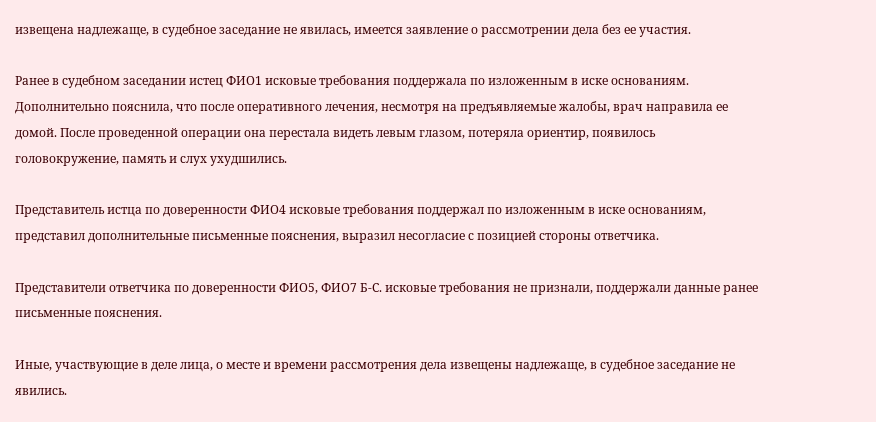извещена надлежаще, в судебное заседание не явилась, имеется заявление о рассмотрении дела без ее участия.

Ранее в судебном заседании истец ФИО1 исковые требования поддержала по изложенным в иске основаниям. Дополнительно пояснила, что после оперативного лечения, несмотря на предъявляемые жалобы, врач направила ее домой. После проведенной операции она перестала видеть левым глазом, потеряла ориентир, появилось головокружение, память и слух ухудшились.

Представитель истца по доверенности ФИО4 исковые требования поддержал по изложенным в иске основаниям, представил дополнительные письменные пояснения, выразил несогласие с позицией стороны ответчика.

Представители ответчика по доверенности ФИО5, ФИО7 Б-С. исковые требования не признали, поддержали данные ранее письменные пояснения.

Иные, участвующие в деле лица, о месте и времени рассмотрения дела извещены надлежаще, в судебное заседание не явились.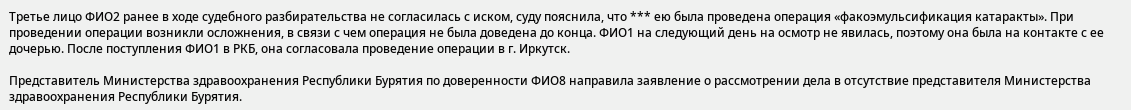Третье лицо ФИО2 ранее в ходе судебного разбирательства не согласилась с иском, суду пояснила, что *** ею была проведена операция «факоэмульсификация катаракты». При проведении операции возникли осложнения, в связи с чем операция не была доведена до конца. ФИО1 на следующий день на осмотр не явилась, поэтому она была на контакте с ее дочерью. После поступления ФИО1 в РКБ, она согласовала проведение операции в г. Иркутск.

Представитель Министерства здравоохранения Республики Бурятия по доверенности ФИО8 направила заявление о рассмотрении дела в отсутствие представителя Министерства здравоохранения Республики Бурятия.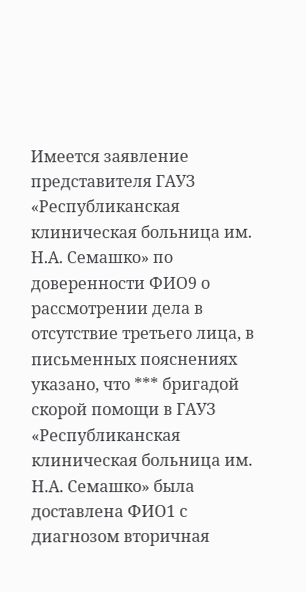Имеется заявление представителя ГАУЗ «Республиканская клиническая больница им. Н.А. Семашко» по доверенности ФИО9 о рассмотрении дела в отсутствие третьего лица, в письменных пояснениях указано, что *** бригадой скорой помощи в ГАУЗ «Республиканская клиническая больница им. Н.А. Семашко» была доставлена ФИО1 с диагнозом вторичная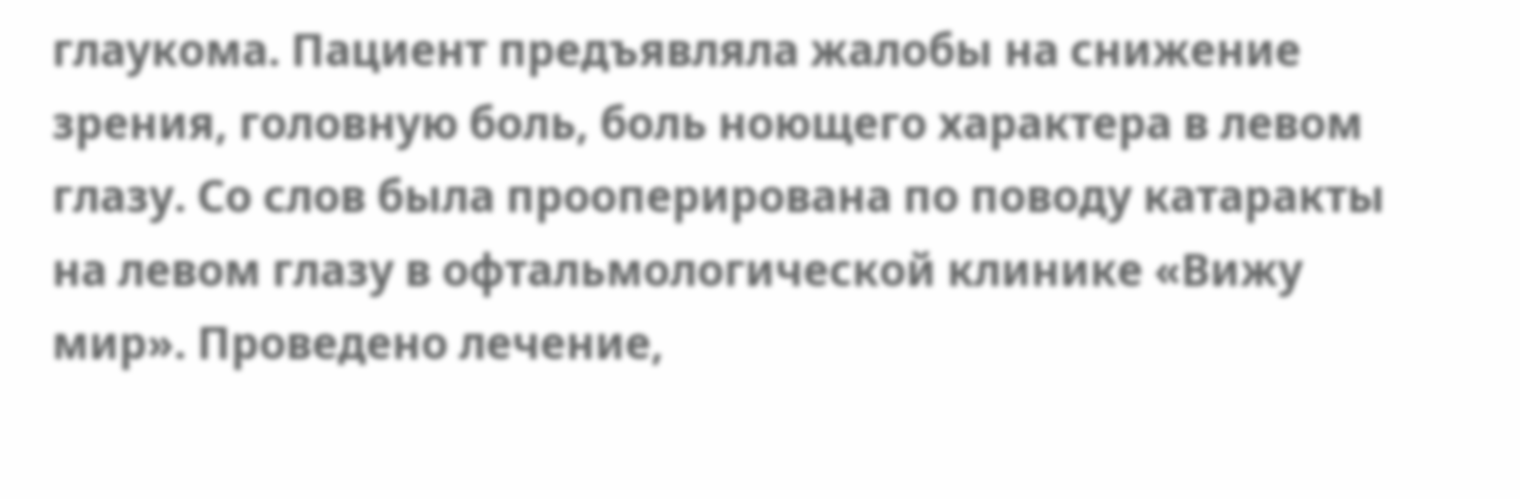глаукома. Пациент предъявляла жалобы на снижение зрения, головную боль, боль ноющего характера в левом глазу. Со слов была прооперирована по поводу катаракты на левом глазу в офтальмологической клинике «Вижу мир». Проведено лечение,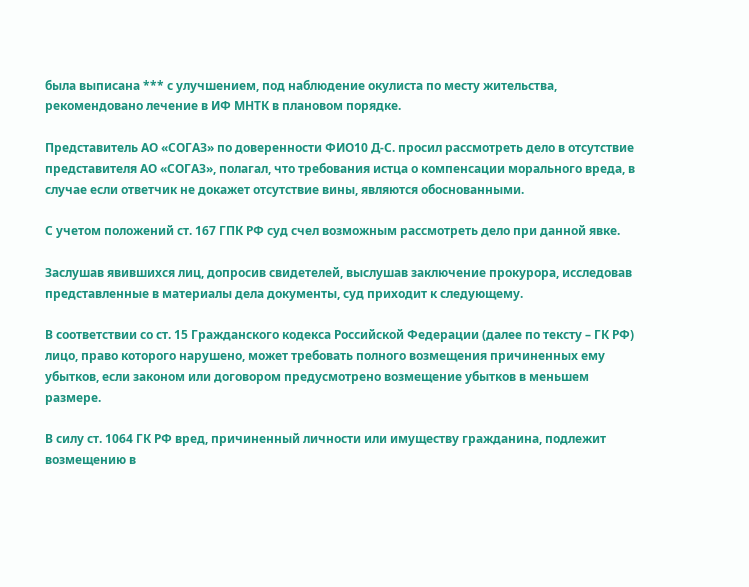была выписана *** с улучшением, под наблюдение окулиста по месту жительства, рекомендовано лечение в ИФ МНТК в плановом порядке.

Представитель АО «СОГАЗ» по доверенности ФИО10 Д-С. просил рассмотреть дело в отсутствие представителя АО «СОГАЗ», полагал, что требования истца о компенсации морального вреда, в случае если ответчик не докажет отсутствие вины, являются обоснованными.

С учетом положений ст. 167 ГПК РФ суд счел возможным рассмотреть дело при данной явке.

Заслушав явившихся лиц, допросив свидетелей, выслушав заключение прокурора, исследовав представленные в материалы дела документы, суд приходит к следующему.

В соответствии со ст. 15 Гражданского кодекса Российской Федерации (далее по тексту – ГК РФ) лицо, право которого нарушено, может требовать полного возмещения причиненных ему убытков, если законом или договором предусмотрено возмещение убытков в меньшем размере.

В силу ст. 1064 ГК РФ вред, причиненный личности или имуществу гражданина, подлежит возмещению в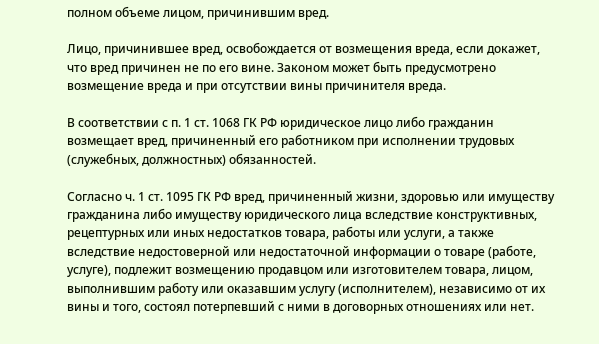полном объеме лицом, причинившим вред.

Лицо, причинившее вред, освобождается от возмещения вреда, если докажет, что вред причинен не по его вине. Законом может быть предусмотрено возмещение вреда и при отсутствии вины причинителя вреда.

В соответствии с п. 1 ст. 1068 ГК РФ юридическое лицо либо гражданин возмещает вред, причиненный его работником при исполнении трудовых (служебных, должностных) обязанностей.

Согласно ч. 1 ст. 1095 ГК РФ вред, причиненный жизни, здоровью или имуществу гражданина либо имуществу юридического лица вследствие конструктивных, рецептурных или иных недостатков товара, работы или услуги, а также вследствие недостоверной или недостаточной информации о товаре (работе, услуге), подлежит возмещению продавцом или изготовителем товара, лицом, выполнившим работу или оказавшим услугу (исполнителем), независимо от их вины и того, состоял потерпевший с ними в договорных отношениях или нет.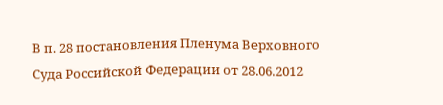В п. 28 постановления Пленума Верховного Суда Российской Федерации от 28.06.2012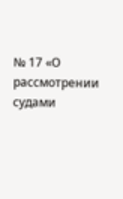№ 17 «О рассмотрении судами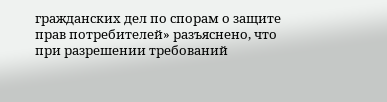гражданских дел по спорам о защите прав потребителей» разъяснено, что при разрешении требований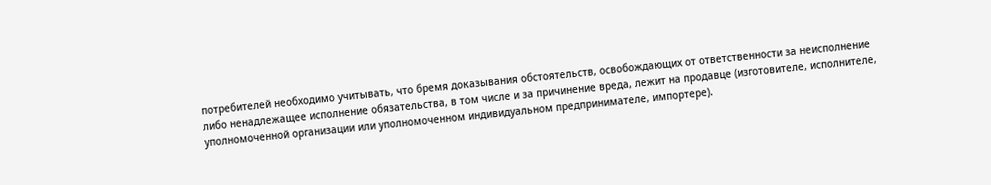потребителей необходимо учитывать, что бремя доказывания обстоятельств, освобождающих от ответственности за неисполнение либо ненадлежащее исполнение обязательства, в том числе и за причинение вреда, лежит на продавце (изготовителе, исполнителе, уполномоченной организации или уполномоченном индивидуальном предпринимателе, импортере).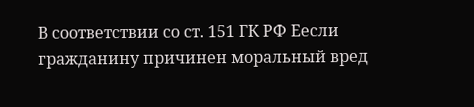В соответствии со ст. 151 ГК РФ Еесли гражданину причинен моральный вред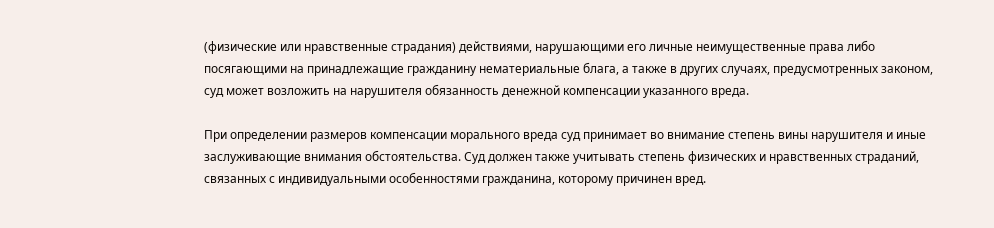(физические или нравственные страдания) действиями, нарушающими его личные неимущественные права либо посягающими на принадлежащие гражданину нематериальные блага, а также в других случаях, предусмотренных законом, суд может возложить на нарушителя обязанность денежной компенсации указанного вреда.

При определении размеров компенсации морального вреда суд принимает во внимание степень вины нарушителя и иные заслуживающие внимания обстоятельства. Суд должен также учитывать степень физических и нравственных страданий, связанных с индивидуальными особенностями гражданина, которому причинен вред.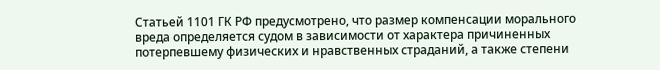Статьей 1101 ГК РФ предусмотрено, что размер компенсации морального вреда определяется судом в зависимости от характера причиненных потерпевшему физических и нравственных страданий, а также степени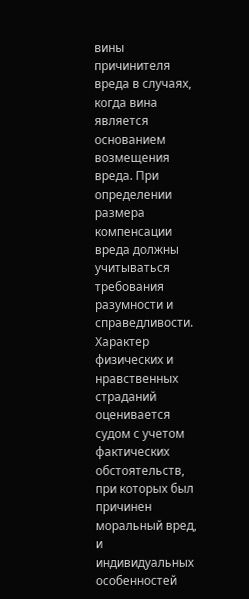вины причинителя вреда в случаях, когда вина является основанием возмещения вреда. При определении размера компенсации вреда должны учитываться требования разумности и справедливости. Характер физических и нравственных страданий оценивается судом с учетом фактических обстоятельств, при которых был причинен моральный вред, и индивидуальных особенностей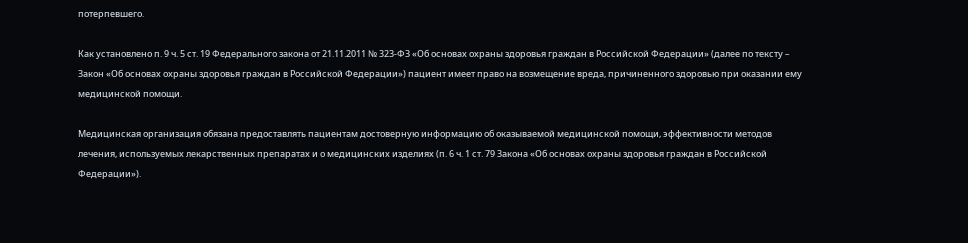потерпевшего.

Как установлено п. 9 ч. 5 ст. 19 Федерального закона от 21.11.2011 № 323-ФЗ «Об основах охраны здоровья граждан в Российской Федерации» (далее по тексту – Закон «Об основах охраны здоровья граждан в Российской Федерации») пациент имеет право на возмещение вреда, причиненного здоровью при оказании ему медицинской помощи.

Медицинская организация обязана предоставлять пациентам достоверную информацию об оказываемой медицинской помощи, эффективности методов лечения, используемых лекарственных препаратах и о медицинских изделиях (п. 6 ч. 1 ст. 79 Закона «Об основах охраны здоровья граждан в Российской Федерации»).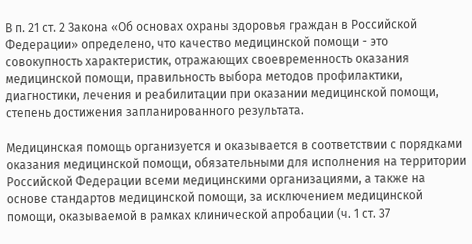В п. 21 ст. 2 Закона «Об основах охраны здоровья граждан в Российской Федерации» определено, что качество медицинской помощи - это совокупность характеристик, отражающих своевременность оказания медицинской помощи, правильность выбора методов профилактики, диагностики, лечения и реабилитации при оказании медицинской помощи, степень достижения запланированного результата.

Медицинская помощь организуется и оказывается в соответствии с порядками оказания медицинской помощи, обязательными для исполнения на территории Российской Федерации всеми медицинскими организациями, а также на основе стандартов медицинской помощи, за исключением медицинской помощи, оказываемой в рамках клинической апробации (ч. 1 ст. 37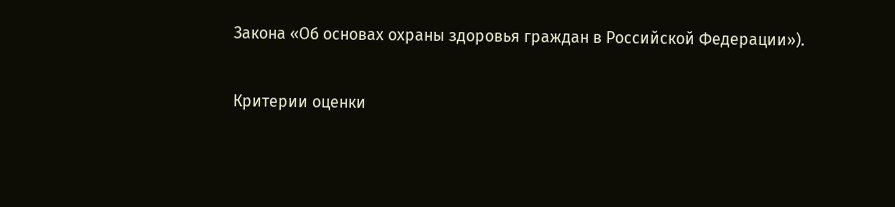Закона «Об основах охраны здоровья граждан в Российской Федерации»).

Критерии оценки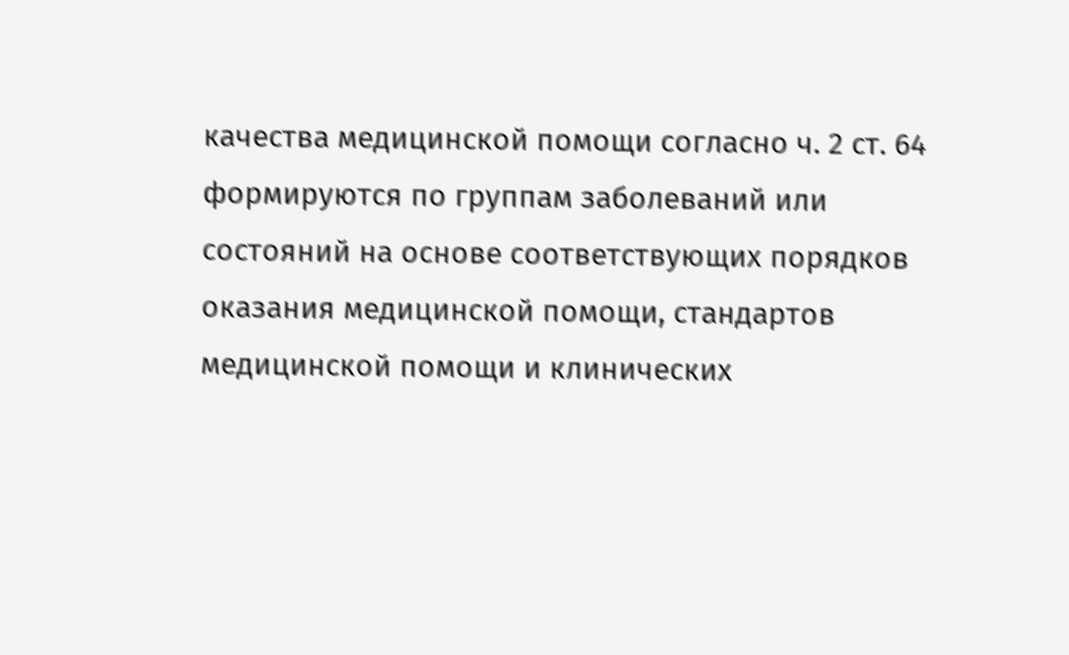качества медицинской помощи согласно ч. 2 ст. 64 формируются по группам заболеваний или состояний на основе соответствующих порядков оказания медицинской помощи, стандартов медицинской помощи и клинических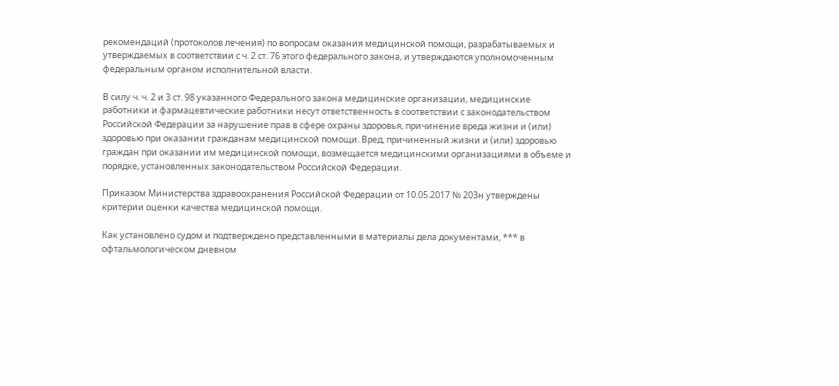рекомендаций (протоколов лечения) по вопросам оказания медицинской помощи, разрабатываемых и утверждаемых в соответствии с ч. 2 ст. 76 этого федерального закона, и утверждаются уполномоченным федеральным органом исполнительной власти.

В силу ч. ч. 2 и 3 ст. 98 указанного Федерального закона медицинские организации, медицинские работники и фармацевтические работники несут ответственность в соответствии с законодательством Российской Федерации за нарушение прав в сфере охраны здоровья, причинение вреда жизни и (или) здоровью при оказании гражданам медицинской помощи. Вред, причиненный жизни и (или) здоровью граждан при оказании им медицинской помощи, возмещается медицинскими организациями в объеме и порядке, установленных законодательством Российской Федерации.

Приказом Министерства здравоохранения Российской Федерации от 10.05.2017 № 203н утверждены критерии оценки качества медицинской помощи.

Как установлено судом и подтверждено представленными в материалы дела документами, *** в офтальмологическом дневном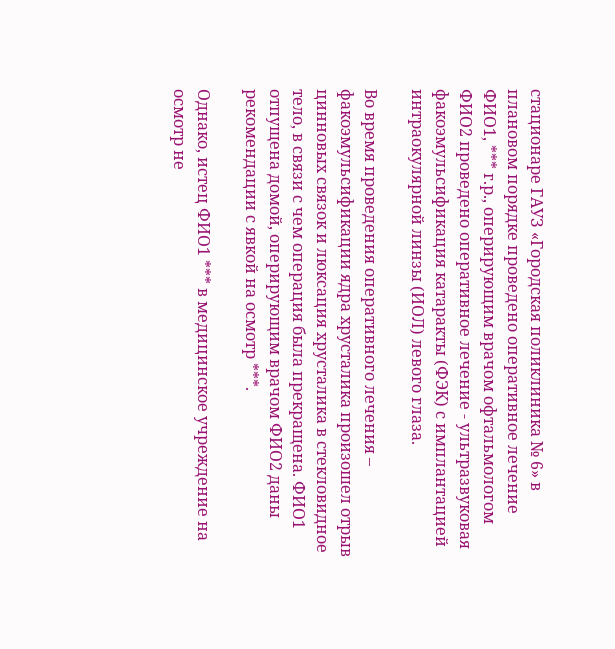стационаре ГАУЗ «Городская поликлиника № 6» в плановом порядке проведено оперативное лечение ФИО1, *** г.р., оперирующим врачом офтальмологом ФИО2 проведено оперативное лечение - ультразвуковая факоэмульсификация катаракты (ФЭК) с имплантацией интраокулярной линзы (ИОЛ) левого глаза.

Во время проведения оперативного лечения – факоэмульсификации ядра хрусталика произошел отрыв цинновых связок и люксация хрусталика в стекловидное тело, в связи с чем операция была прекращена. ФИО1 отпущена домой, оперирующим врачом ФИО2 даны рекомендации с явкой на осмотр ***.

Однако, истец ФИО1 *** в медицинское учреждение на осмотр не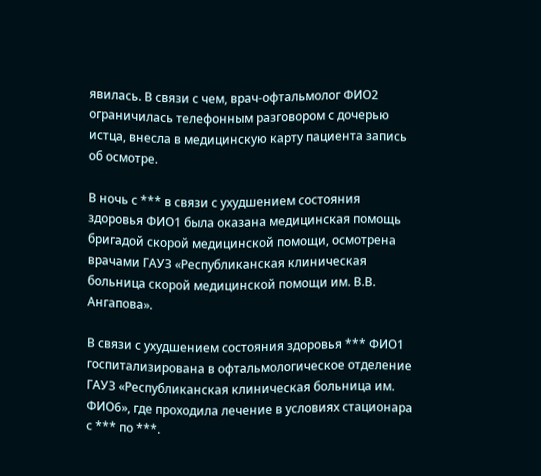явилась. В связи с чем, врач-офтальмолог ФИО2 ограничилась телефонным разговором с дочерью истца, внесла в медицинскую карту пациента запись об осмотре.

В ночь с *** в связи с ухудшением состояния здоровья ФИО1 была оказана медицинская помощь бригадой скорой медицинской помощи, осмотрена врачами ГАУЗ «Республиканская клиническая больница скорой медицинской помощи им. В.В. Ангапова».

В связи с ухудшением состояния здоровья *** ФИО1 госпитализирована в офтальмологическое отделение ГАУЗ «Республиканская клиническая больница им. ФИО6», где проходила лечение в условиях стационара с *** по ***.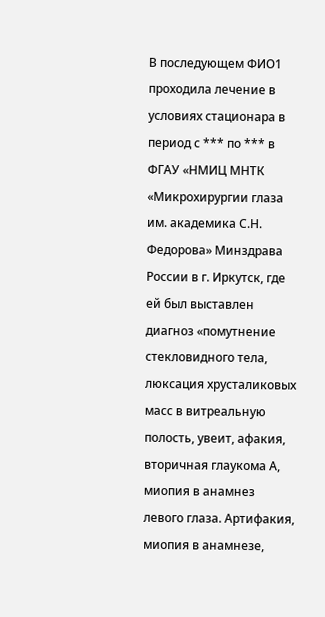В последующем ФИО1 проходила лечение в условиях стационара в период с *** по *** в ФГАУ «НМИЦ МНТК «Микрохирургии глаза им. академика С.Н. Федорова» Минздрава России в г. Иркутск, где ей был выставлен диагноз «помутнение стекловидного тела, люксация хрусталиковых масс в витреальную полость, увеит, афакия, вторичная глаукома А, миопия в анамнез левого глаза. Артифакия, миопия в анамнезе,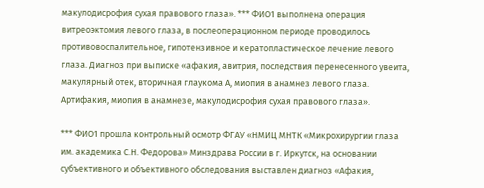макулодисрофия сухая правового глаза». *** ФИО1 выполнена операция витреоэктомия левого глаза, в послеоперационном периоде проводилось противовоспалительное, гипотензивное и кератопластическое лечение левого глаза. Диагноз при выписке «афакия, авитрия, последствия перенесенного увеита, макулярный отек, вторичная глаукома А, миопия в анамнез левого глаза. Артифакия, миопия в анамнезе, макулодисрофия сухая правового глаза».

*** ФИО1 прошла контрольный осмотр ФГАУ «НМИЦ МНТК «Микрохирургии глаза им. академика С.Н. Федорова» Минздрава России в г. Иркутск, на основании субъективного и объективного обследования выставлен диагноз «Афакия,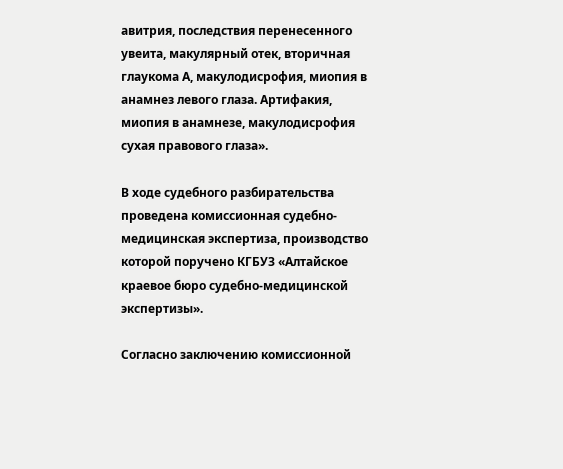авитрия, последствия перенесенного увеита, макулярный отек, вторичная глаукома А, макулодисрофия, миопия в анамнез левого глаза. Артифакия, миопия в анамнезе, макулодисрофия сухая правового глаза».

В ходе судебного разбирательства проведена комиссионная судебно-медицинская экспертиза, производство которой поручено КГБУЗ «Алтайское краевое бюро судебно-медицинской экспертизы».

Согласно заключению комиссионной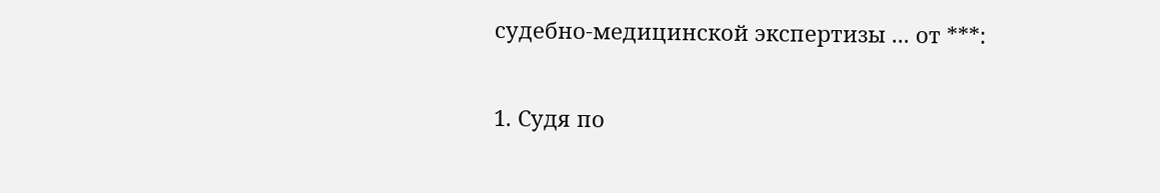судебно-медицинской экспертизы ... от ***:

1. Судя по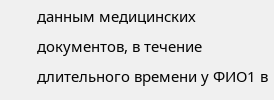данным медицинских документов, в течение длительного времени у ФИО1 в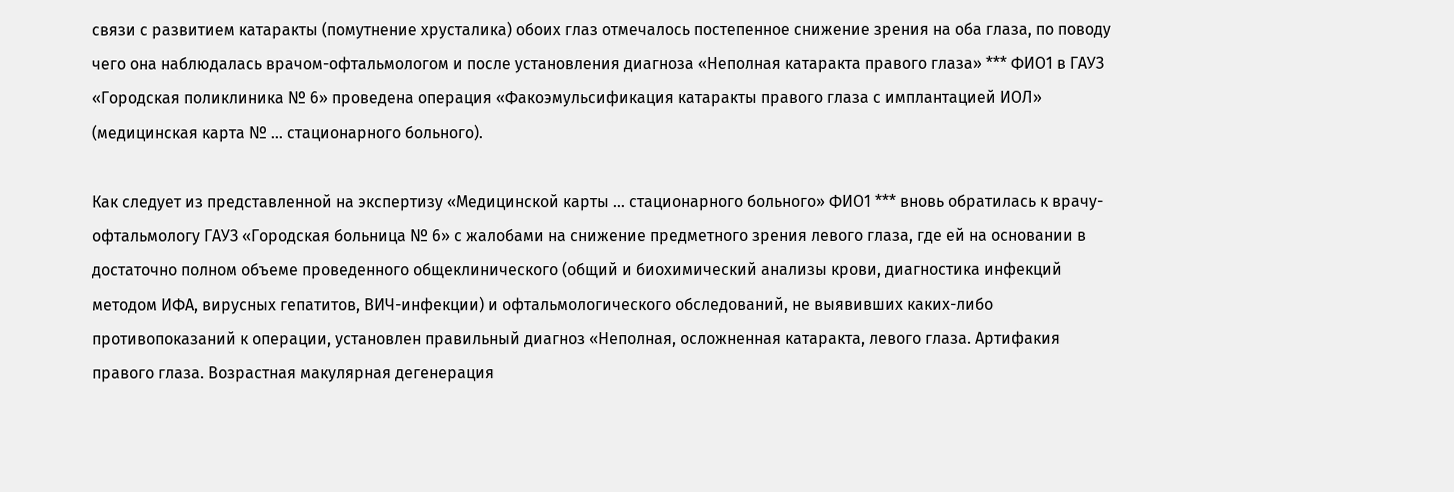связи с развитием катаракты (помутнение хрусталика) обоих глаз отмечалось постепенное снижение зрения на оба глаза, по поводу чего она наблюдалась врачом-офтальмологом и после установления диагноза «Неполная катаракта правого глаза» *** ФИО1 в ГАУЗ «Городская поликлиника № 6» проведена операция «Факоэмульсификация катаракты правого глаза с имплантацией ИОЛ» (медицинская карта № ... стационарного больного).

Как следует из представленной на экспертизу «Медицинской карты ... стационарного больного» ФИО1 *** вновь обратилась к врачу-офтальмологу ГАУЗ «Городская больница № 6» с жалобами на снижение предметного зрения левого глаза, где ей на основании в достаточно полном объеме проведенного общеклинического (общий и биохимический анализы крови, диагностика инфекций методом ИФА, вирусных гепатитов, ВИЧ-инфекции) и офтальмологического обследований, не выявивших каких-либо противопоказаний к операции, установлен правильный диагноз «Неполная, осложненная катаракта, левого глаза. Артифакия правого глаза. Возрастная макулярная дегенерация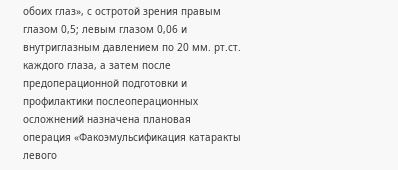обоих глаз», с остротой зрения правым глазом 0,5; левым глазом 0,06 и внутриглазным давлением по 20 мм. рт.ст. каждого глаза, а затем после предоперационной подготовки и профилактики послеоперационных осложнений назначена плановая операция «Факоэмульсификация катаракты левого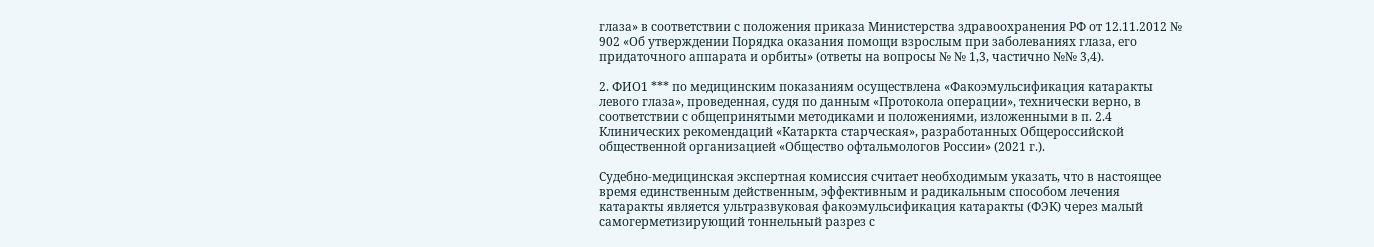глаза» в соответствии с положения приказа Министерства здравоохранения РФ от 12.11.2012 № 902 «Об утверждении Порядка оказания помощи взрослым при заболеваниях глаза, его придаточного аппарата и орбиты» (ответы на вопросы № № 1,3, частично №№ 3,4).

2. ФИО1 *** по медицинским показаниям осуществлена «Факоэмульсификация катаракты левого глаза», проведенная, судя по данным «Протокола операции», технически верно, в соответствии с общепринятыми методиками и положениями, изложенными в п. 2.4 Клинических рекомендаций «Катаркта старческая», разработанных Общероссийской общественной организацией «Общество офтальмологов России» (2021 г.).

Судебно-медицинская экспертная комиссия считает необходимым указать, что в настоящее время единственным действенным, эффективным и радикальным способом лечения катаракты является ультразвуковая факоэмульсификация катаракты (ФЭК) через малый самогерметизирующий тоннельный разрез с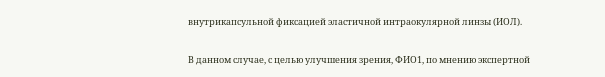внутрикапсульной фиксацией эластичной интраокулярной линзы (ИОЛ).

В данном случае, с целью улучшения зрения, ФИО1, по мнению экспертной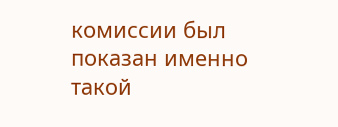комиссии был показан именно такой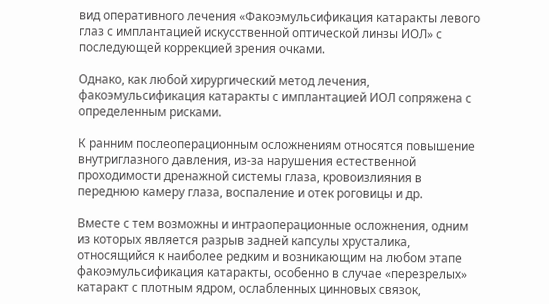вид оперативного лечения «Факоэмульсификация катаракты левого глаз с имплантацией искусственной оптической линзы ИОЛ» с последующей коррекцией зрения очками.

Однако, как любой хирургический метод лечения, факоэмульсификация катаракты с имплантацией ИОЛ сопряжена с определенным рисками.

К ранним послеоперационным осложнениям относятся повышение внутриглазного давления, из-за нарушения естественной проходимости дренажной системы глаза, кровоизлияния в переднюю камеру глаза, воспаление и отек роговицы и др.

Вместе с тем возможны и интраоперационные осложнения, одним из которых является разрыв задней капсулы хрусталика, относящийся к наиболее редким и возникающим на любом этапе факоэмульсификация катаракты, особенно в случае «перезрелых» катаракт с плотным ядром, ослабленных цинновых связок,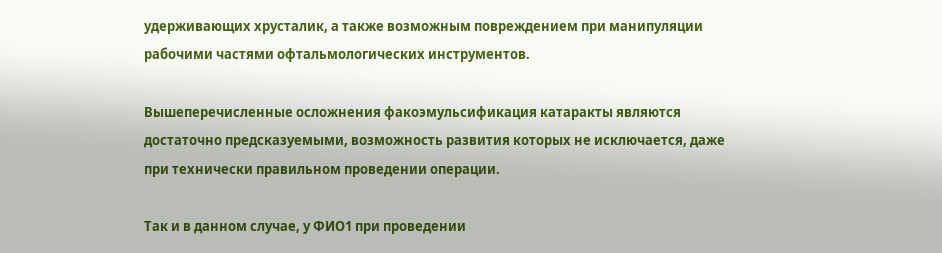удерживающих хрусталик, а также возможным повреждением при манипуляции рабочими частями офтальмологических инструментов.

Вышеперечисленные осложнения факоэмульсификация катаракты являются достаточно предсказуемыми, возможность развития которых не исключается, даже при технически правильном проведении операции.

Так и в данном случае, у ФИО1 при проведении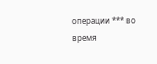операции *** во время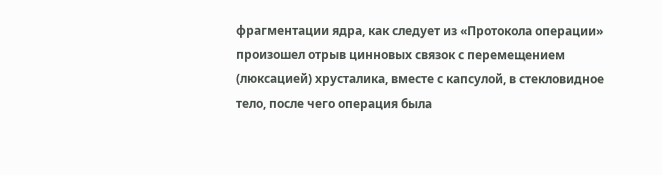фрагментации ядра, как следует из «Протокола операции» произошел отрыв цинновых связок с перемещением (люксацией) хрусталика, вместе с капсулой, в стекловидное тело, после чего операция была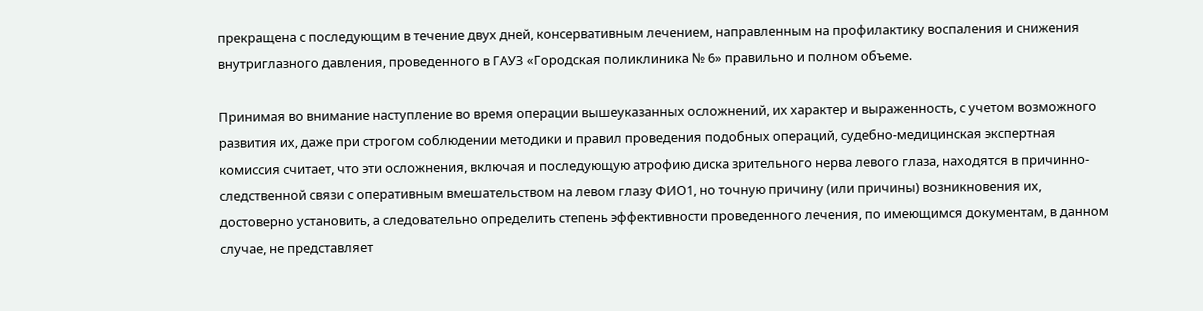прекращена с последующим в течение двух дней, консервативным лечением, направленным на профилактику воспаления и снижения внутриглазного давления, проведенного в ГАУЗ «Городская поликлиника № 6» правильно и полном объеме.

Принимая во внимание наступление во время операции вышеуказанных осложнений, их характер и выраженность, с учетом возможного развития их, даже при строгом соблюдении методики и правил проведения подобных операций, судебно-медицинская экспертная комиссия считает, что эти осложнения, включая и последующую атрофию диска зрительного нерва левого глаза, находятся в причинно-следственной связи с оперативным вмешательством на левом глазу ФИО1, но точную причину (или причины) возникновения их, достоверно установить, а следовательно определить степень эффективности проведенного лечения, по имеющимся документам, в данном случае, не представляет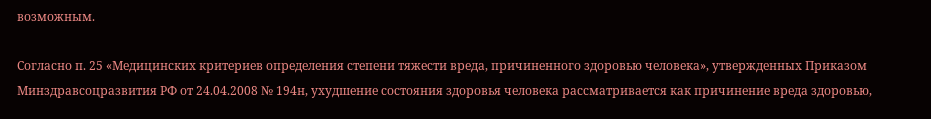возможным.

Согласно п. 25 «Медицинских критериев определения степени тяжести вреда, причиненного здоровью человека», утвержденных Приказом Минздравсоцразвития РФ от 24.04.2008 № 194н, ухудшение состояния здоровья человека рассматривается как причинение вреда здоровью,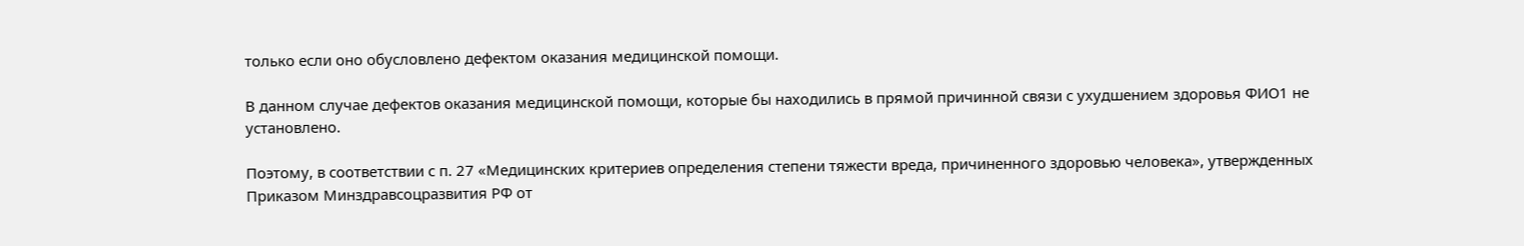только если оно обусловлено дефектом оказания медицинской помощи.

В данном случае дефектов оказания медицинской помощи, которые бы находились в прямой причинной связи с ухудшением здоровья ФИО1 не установлено.

Поэтому, в соответствии с п. 27 «Медицинских критериев определения степени тяжести вреда, причиненного здоровью человека», утвержденных Приказом Минздравсоцразвития РФ от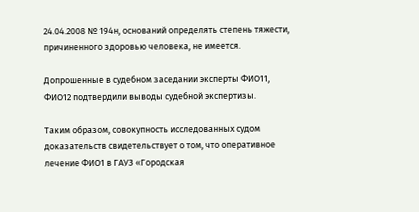24.04.2008 № 194н, оснований определять степень тяжести, причиненного здоровью человека, не имеется.

Допрошенные в судебном заседании эксперты ФИО11, ФИО12 подтвердили выводы судебной экспертизы.

Таким образом, совокупность исследованных судом доказательств свидетельствует о том, что оперативное лечение ФИО1 в ГАУЗ «Городская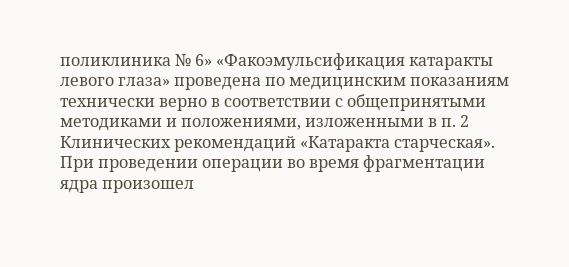поликлиника № 6» «Факоэмульсификация катаракты левого глаза» проведена по медицинским показаниям технически верно в соответствии с общепринятыми методиками и положениями, изложенными в п. 2 Клинических рекомендаций «Катаракта старческая». При проведении операции во время фрагментации ядра произошел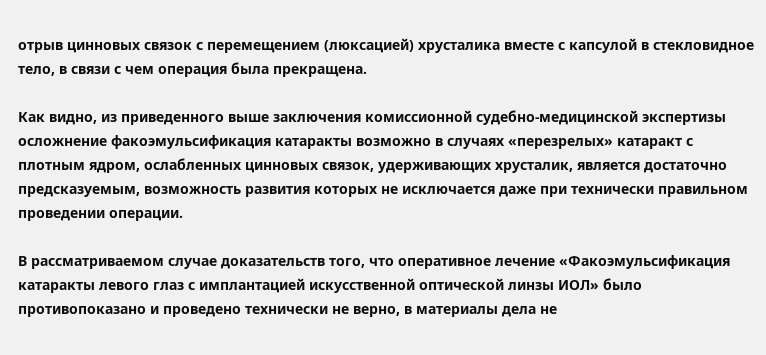отрыв цинновых связок с перемещением (люксацией) хрусталика вместе с капсулой в стекловидное тело, в связи с чем операция была прекращена.

Как видно, из приведенного выше заключения комиссионной судебно-медицинской экспертизы осложнение факоэмульсификация катаракты возможно в случаях «перезрелых» катаракт с плотным ядром, ослабленных цинновых связок, удерживающих хрусталик, является достаточно предсказуемым, возможность развития которых не исключается даже при технически правильном проведении операции.

В рассматриваемом случае доказательств того, что оперативное лечение «Факоэмульсификация катаракты левого глаз с имплантацией искусственной оптической линзы ИОЛ» было противопоказано и проведено технически не верно, в материалы дела не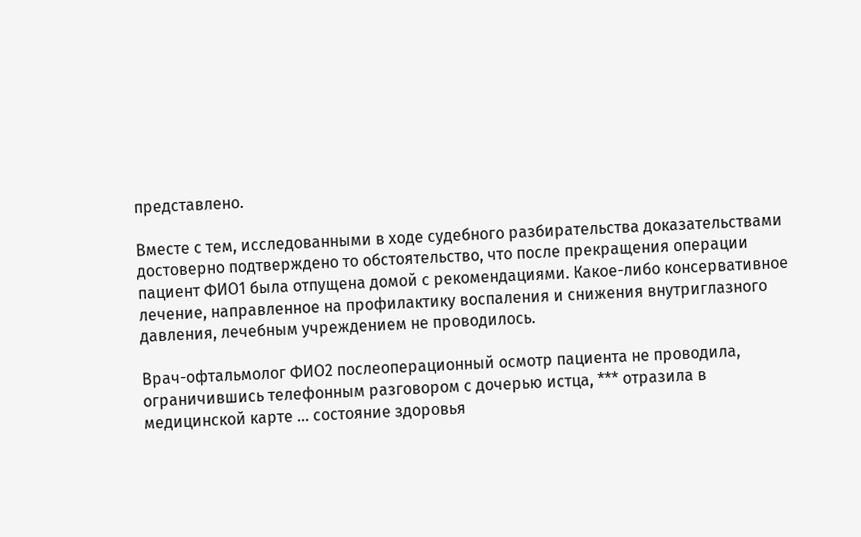представлено.

Вместе с тем, исследованными в ходе судебного разбирательства доказательствами достоверно подтверждено то обстоятельство, что после прекращения операции пациент ФИО1 была отпущена домой с рекомендациями. Какое-либо консервативное лечение, направленное на профилактику воспаления и снижения внутриглазного давления, лечебным учреждением не проводилось.

Врач-офтальмолог ФИО2 послеоперационный осмотр пациента не проводила, ограничившись телефонным разговором с дочерью истца, *** отразила в медицинской карте ... состояние здоровья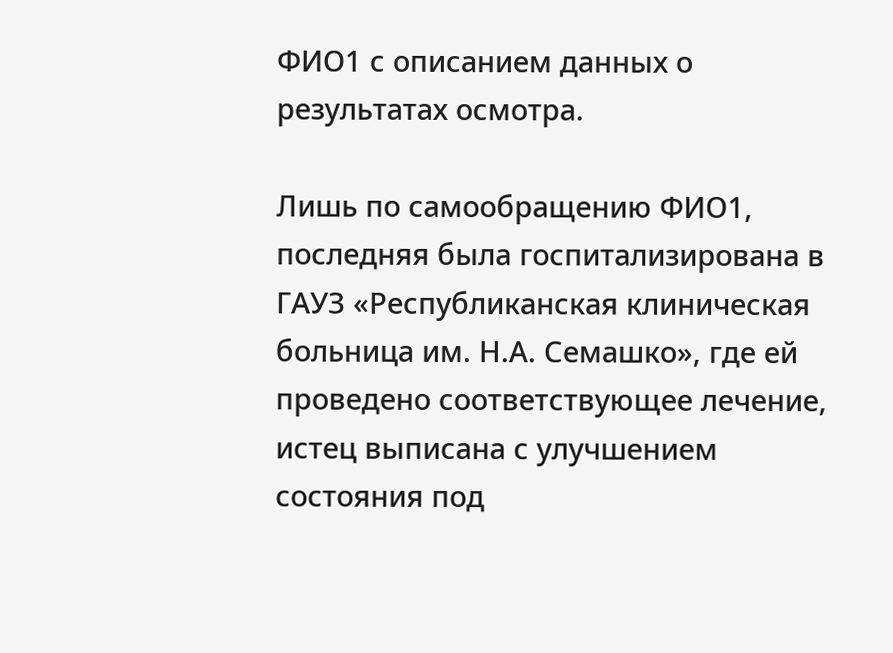ФИО1 с описанием данных о результатах осмотра.

Лишь по самообращению ФИО1, последняя была госпитализирована в ГАУЗ «Республиканская клиническая больница им. Н.А. Семашко», где ей проведено соответствующее лечение, истец выписана с улучшением состояния под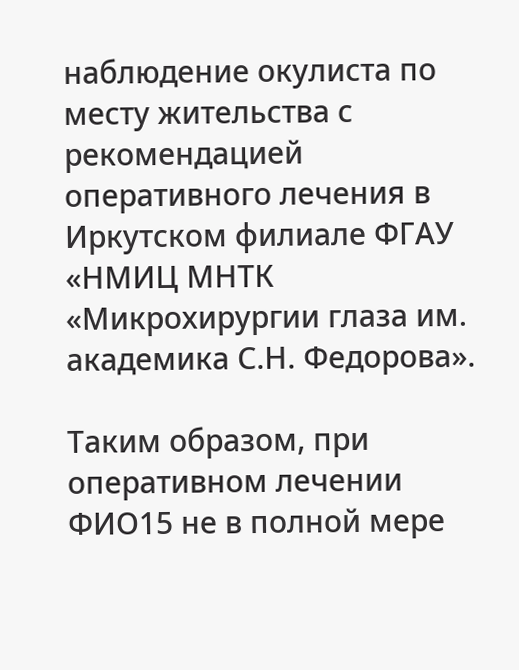наблюдение окулиста по месту жительства с рекомендацией оперативного лечения в Иркутском филиале ФГАУ «НМИЦ МНТК «Микрохирургии глаза им. академика С.Н. Федорова».

Таким образом, при оперативном лечении ФИО15 не в полной мере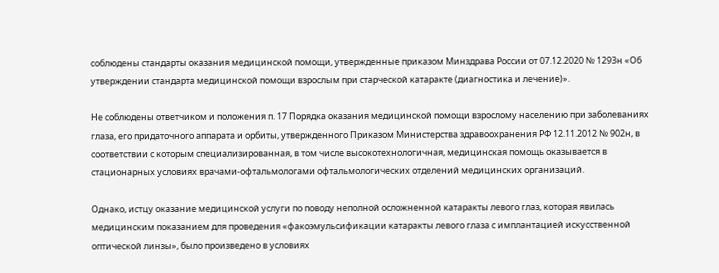соблюдены стандарты оказания медицинской помощи, утвержденные приказом Минздрава России от 07.12.2020 № 1293н «Об утверждении стандарта медицинской помощи взрослым при старческой катаракте (диагностика и лечение)».

Не соблюдены ответчиком и положения п. 17 Порядка оказания медицинской помощи взрослому населению при заболеваниях глаза, его придаточного аппарата и орбиты, утвержденного Приказом Министерства здравоохранения РФ 12.11.2012 № 902н, в соответствии с которым специализированная, в том числе высокотехнологичная, медицинская помощь оказывается в стационарных условиях врачами-офтальмологами офтальмологических отделений медицинских организаций.

Однако, истцу оказание медицинской услуги по поводу неполной осложненной катаракты левого глаз, которая явилась медицинским показанием для проведения «факоэмульсификации катаракты левого глаза с имплантацией искусственной оптической линзы», было произведено в условиях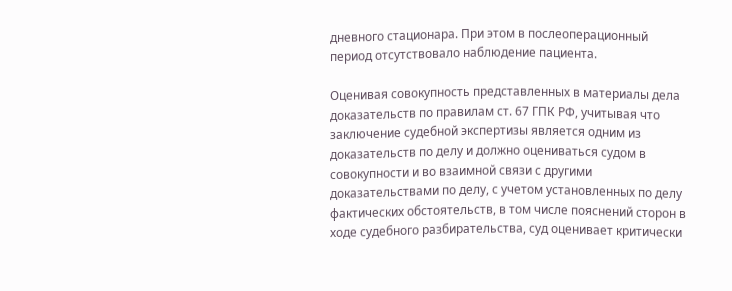дневного стационара. При этом в послеоперационный период отсутствовало наблюдение пациента.

Оценивая совокупность представленных в материалы дела доказательств по правилам ст. 67 ГПК РФ, учитывая что заключение судебной экспертизы является одним из доказательств по делу и должно оцениваться судом в совокупности и во взаимной связи с другими доказательствами по делу, с учетом установленных по делу фактических обстоятельств, в том числе пояснений сторон в ходе судебного разбирательства, суд оценивает критически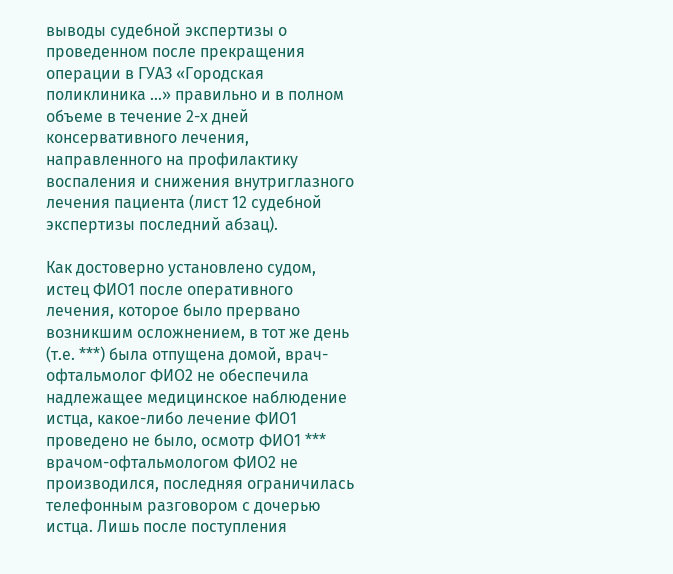выводы судебной экспертизы о проведенном после прекращения операции в ГУАЗ «Городская поликлиника ...» правильно и в полном объеме в течение 2-х дней консервативного лечения, направленного на профилактику воспаления и снижения внутриглазного лечения пациента (лист 12 судебной экспертизы последний абзац).

Как достоверно установлено судом, истец ФИО1 после оперативного лечения, которое было прервано возникшим осложнением, в тот же день (т.е. ***) была отпущена домой, врач-офтальмолог ФИО2 не обеспечила надлежащее медицинское наблюдение истца, какое-либо лечение ФИО1 проведено не было, осмотр ФИО1 *** врачом-офтальмологом ФИО2 не производился, последняя ограничилась телефонным разговором с дочерью истца. Лишь после поступления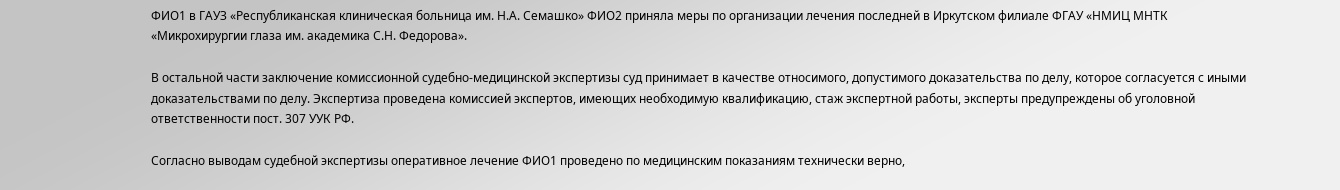ФИО1 в ГАУЗ «Республиканская клиническая больница им. Н.А. Семашко» ФИО2 приняла меры по организации лечения последней в Иркутском филиале ФГАУ «НМИЦ МНТК «Микрохирургии глаза им. академика С.Н. Федорова».

В остальной части заключение комиссионной судебно-медицинской экспертизы суд принимает в качестве относимого, допустимого доказательства по делу, которое согласуется с иными доказательствами по делу. Экспертиза проведена комиссией экспертов, имеющих необходимую квалификацию, стаж экспертной работы, эксперты предупреждены об уголовной ответственности пост. 307 УУК РФ.

Согласно выводам судебной экспертизы оперативное лечение ФИО1 проведено по медицинским показаниям технически верно,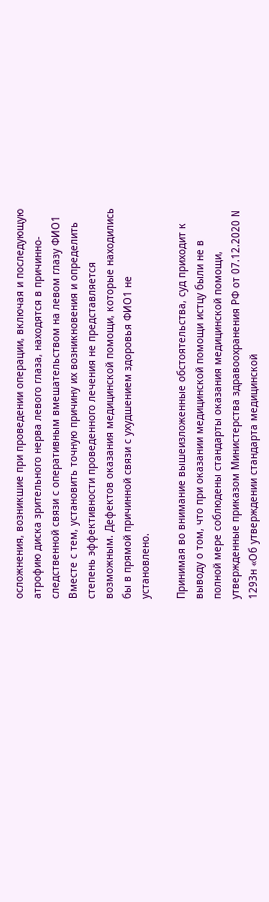осложнения, возникшие при проведении операции, включая и последующую атрофию диска зрительного нерва левого глаза, находятся в причинно-следственной связи с оперативным вмешательством на левом глазу ФИО1 Вместе с тем, установить точную причину их возникновения и определить степень эффективности проведенного лечения не представляется возможным. Дефектов оказания медицинской помощи, которые находились бы в прямой причинной связи с ухудшением здоровья ФИО1 не установлено.

Принимая во внимание вышеизложенные обстоятельства, суд приходит к выводу о том, что при оказании медицинской помощи истцу были не в полной мере соблюдены стандарты оказания медицинской помощи, утвержденные приказом Министерства здравоохранения РФ от 07.12.2020 N 1293н «Об утверждении стандарта медицинской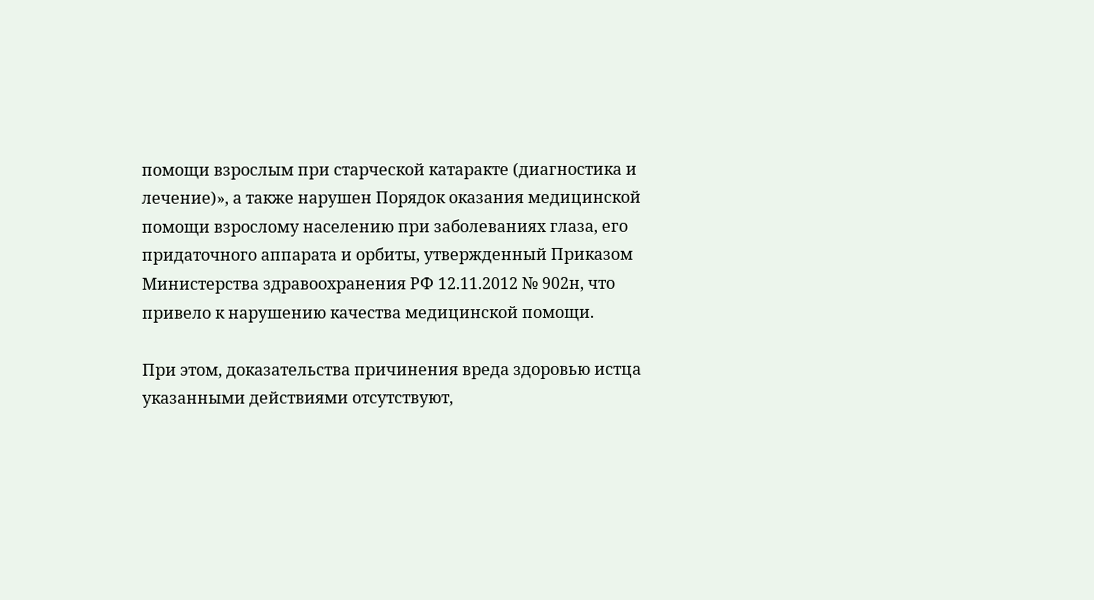помощи взрослым при старческой катаракте (диагностика и лечение)», а также нарушен Порядок оказания медицинской помощи взрослому населению при заболеваниях глаза, его придаточного аппарата и орбиты, утвержденный Приказом Министерства здравоохранения РФ 12.11.2012 № 902н, что привело к нарушению качества медицинской помощи.

При этом, доказательства причинения вреда здоровью истца указанными действиями отсутствуют,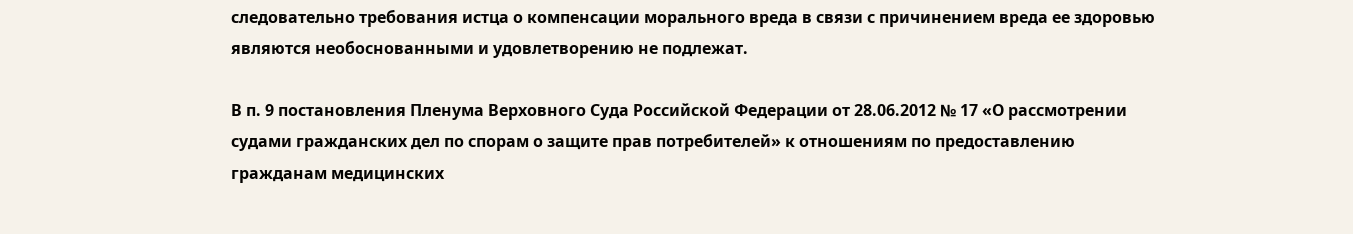следовательно требования истца о компенсации морального вреда в связи с причинением вреда ее здоровью являются необоснованными и удовлетворению не подлежат.

В п. 9 постановления Пленума Верховного Суда Российской Федерации от 28.06.2012 № 17 «О рассмотрении судами гражданских дел по спорам о защите прав потребителей» к отношениям по предоставлению гражданам медицинских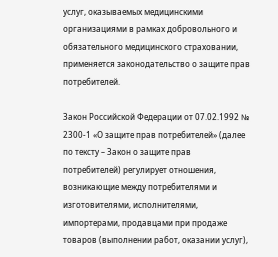услуг, оказываемых медицинскими организациями в рамках добровольного и обязательного медицинского страховании, применяется законодательство о защите прав потребителей.

Закон Российской Федерации от 07.02.1992 № 2300-1 «О защите прав потребителей» (далее по тексту – Закон о защите прав потребителей) регулирует отношения, возникающие между потребителями и изготовителями, исполнителями, импортерами, продавцами при продаже товаров (выполнении работ, оказании услуг),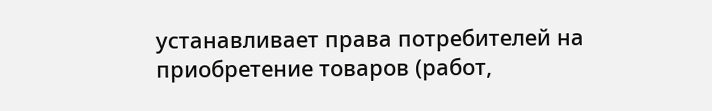устанавливает права потребителей на приобретение товаров (работ,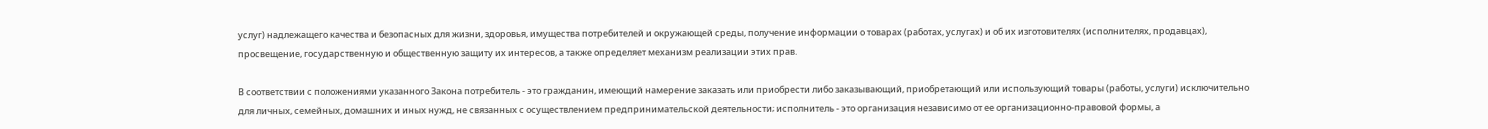услуг) надлежащего качества и безопасных для жизни, здоровья, имущества потребителей и окружающей среды, получение информации о товарах (работах, услугах) и об их изготовителях (исполнителях, продавцах), просвещение, государственную и общественную защиту их интересов, а также определяет механизм реализации этих прав.

В соответствии с положениями указанного Закона потребитель - это гражданин, имеющий намерение заказать или приобрести либо заказывающий, приобретающий или использующий товары (работы, услуги) исключительно для личных, семейных, домашних и иных нужд, не связанных с осуществлением предпринимательской деятельности; исполнитель - это организация независимо от ее организационно-правовой формы, а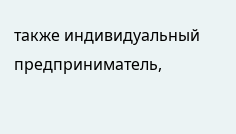также индивидуальный предприниматель,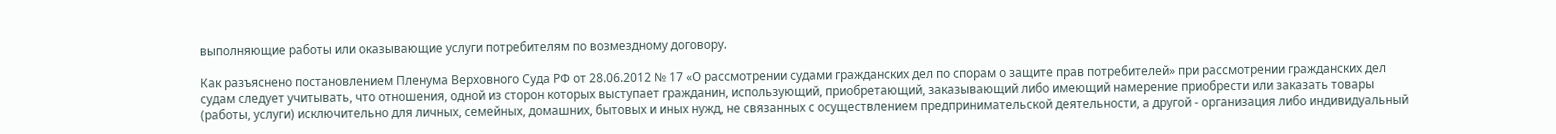выполняющие работы или оказывающие услуги потребителям по возмездному договору.

Как разъяснено постановлением Пленума Верховного Суда РФ от 28.06.2012 № 17 «О рассмотрении судами гражданских дел по спорам о защите прав потребителей» при рассмотрении гражданских дел судам следует учитывать, что отношения, одной из сторон которых выступает гражданин, использующий, приобретающий, заказывающий либо имеющий намерение приобрести или заказать товары (работы, услуги) исключительно для личных, семейных, домашних, бытовых и иных нужд, не связанных с осуществлением предпринимательской деятельности, а другой - организация либо индивидуальный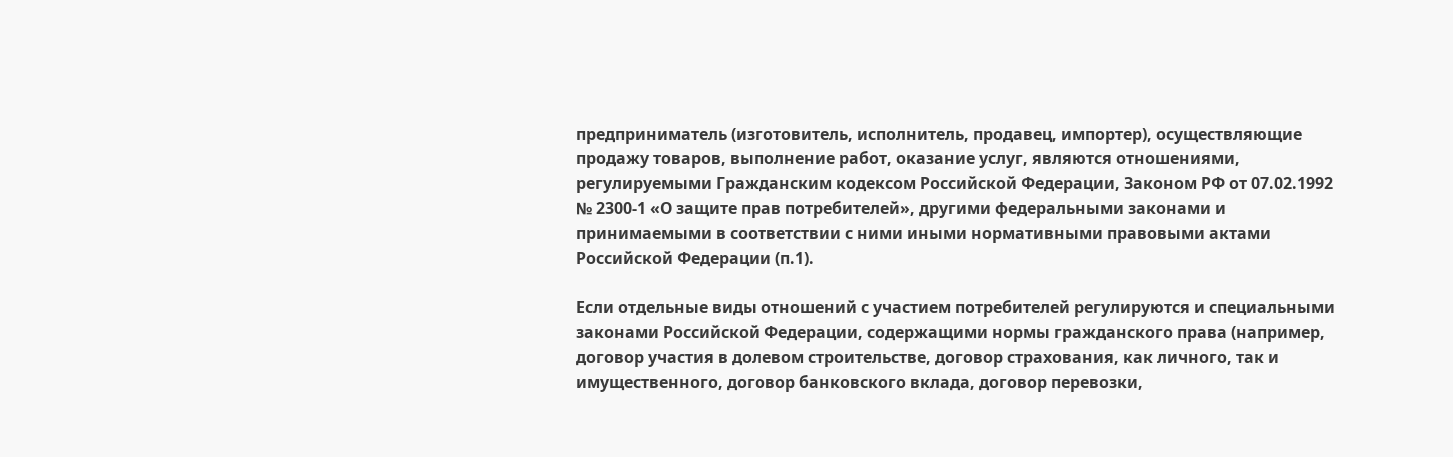предприниматель (изготовитель, исполнитель, продавец, импортер), осуществляющие продажу товаров, выполнение работ, оказание услуг, являются отношениями, регулируемыми Гражданским кодексом Российской Федерации, Законом РФ от 07.02.1992 № 2300-1 «О защите прав потребителей», другими федеральными законами и принимаемыми в соответствии с ними иными нормативными правовыми актами Российской Федерации (п.1).

Если отдельные виды отношений с участием потребителей регулируются и специальными законами Российской Федерации, содержащими нормы гражданского права (например, договор участия в долевом строительстве, договор страхования, как личного, так и имущественного, договор банковского вклада, договор перевозки,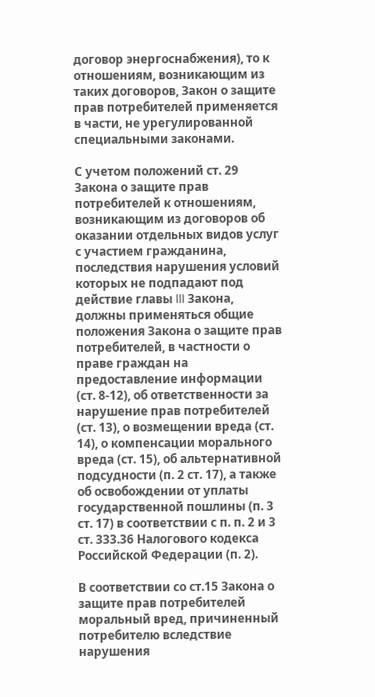договор энергоснабжения), то к отношениям, возникающим из таких договоров, Закон о защите прав потребителей применяется в части, не урегулированной специальными законами.

С учетом положений ст. 29 Закона о защите прав потребителей к отношениям, возникающим из договоров об оказании отдельных видов услуг с участием гражданина, последствия нарушения условий которых не подпадают под действие главы III Закона, должны применяться общие положения Закона о защите прав потребителей, в частности о праве граждан на предоставление информации (ст. 8-12), об ответственности за нарушение прав потребителей (ст. 13), о возмещении вреда (ст. 14), о компенсации морального вреда (ст. 15), об альтернативной подсудности (п. 2 ст. 17), а также об освобождении от уплаты государственной пошлины (п. 3 ст. 17) в соответствии с п. п. 2 и 3 ст. 333.36 Налогового кодекса Российской Федерации (п. 2).

В соответствии со ст.15 Закона о защите прав потребителей моральный вред, причиненный потребителю вследствие нарушения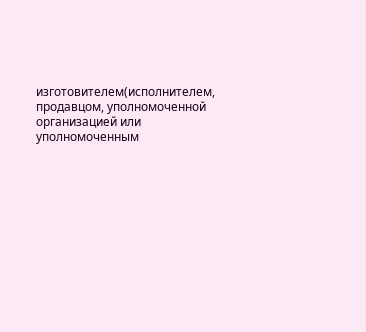изготовителем(исполнителем, продавцом, уполномоченной организацией или уполномоченным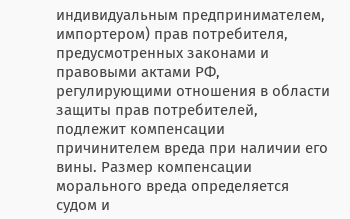индивидуальным предпринимателем, импортером) прав потребителя, предусмотренных законами и правовыми актами РФ, регулирующими отношения в области защиты прав потребителей, подлежит компенсации причинителем вреда при наличии его вины. Размер компенсации морального вреда определяется судом и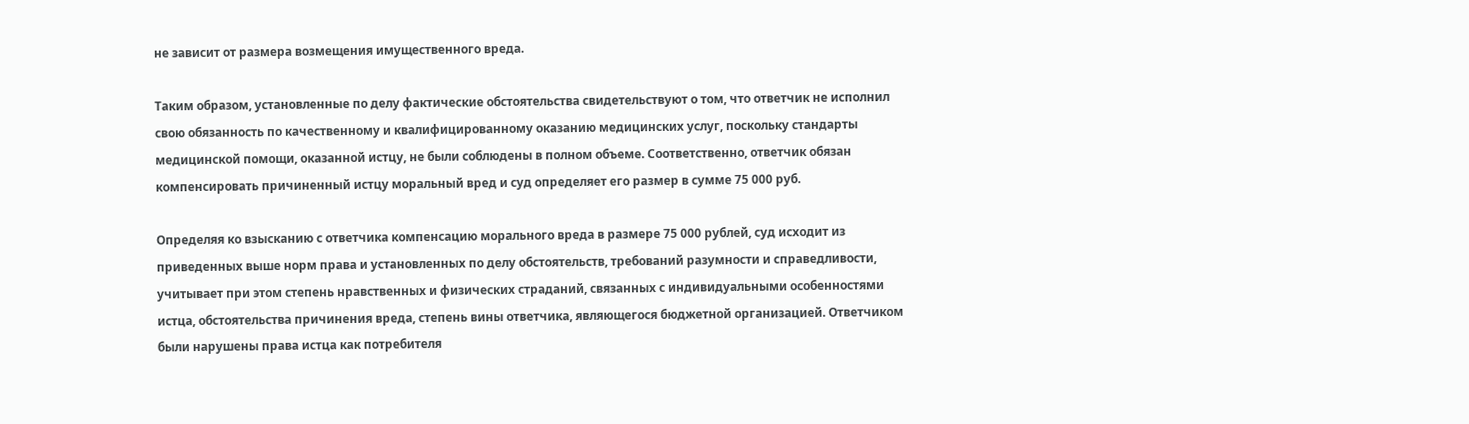не зависит от размера возмещения имущественного вреда.

Таким образом, установленные по делу фактические обстоятельства свидетельствуют о том, что ответчик не исполнил свою обязанность по качественному и квалифицированному оказанию медицинских услуг, поскольку стандарты медицинской помощи, оказанной истцу, не были соблюдены в полном объеме. Соответственно, ответчик обязан компенсировать причиненный истцу моральный вред и суд определяет его размер в сумме 75 000 руб.

Определяя ко взысканию с ответчика компенсацию морального вреда в размере 75 000 рублей, суд исходит из приведенных выше норм права и установленных по делу обстоятельств, требований разумности и справедливости, учитывает при этом степень нравственных и физических страданий, связанных с индивидуальными особенностями истца, обстоятельства причинения вреда, степень вины ответчика, являющегося бюджетной организацией. Ответчиком были нарушены права истца как потребителя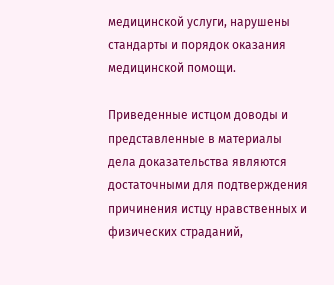медицинской услуги, нарушены стандарты и порядок оказания медицинской помощи.

Приведенные истцом доводы и представленные в материалы дела доказательства являются достаточными для подтверждения причинения истцу нравственных и физических страданий,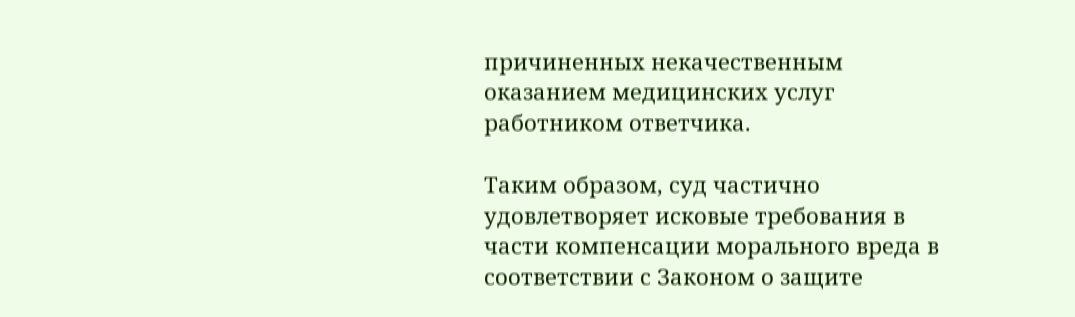причиненных некачественным оказанием медицинских услуг работником ответчика.

Таким образом, суд частично удовлетворяет исковые требования в части компенсации морального вреда в соответствии с Законом о защите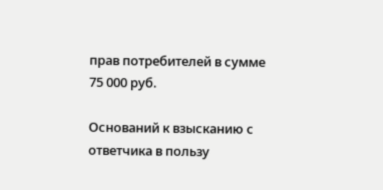прав потребителей в сумме 75 000 руб.

Оснований к взысканию с ответчика в пользу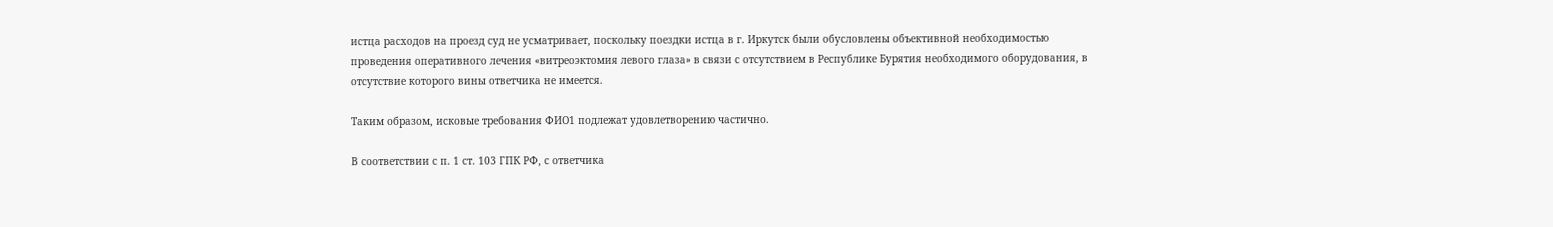истца расходов на проезд суд не усматривает, поскольку поездки истца в г. Иркутск были обусловлены объективной необходимостью проведения оперативного лечения «витреоэктомия левого глаза» в связи с отсутствием в Республике Бурятия необходимого оборудования, в отсутствие которого вины ответчика не имеется.

Таким образом, исковые требования ФИО1 подлежат удовлетворению частично.

В соответствии с п. 1 ст. 103 ГПК РФ, с ответчика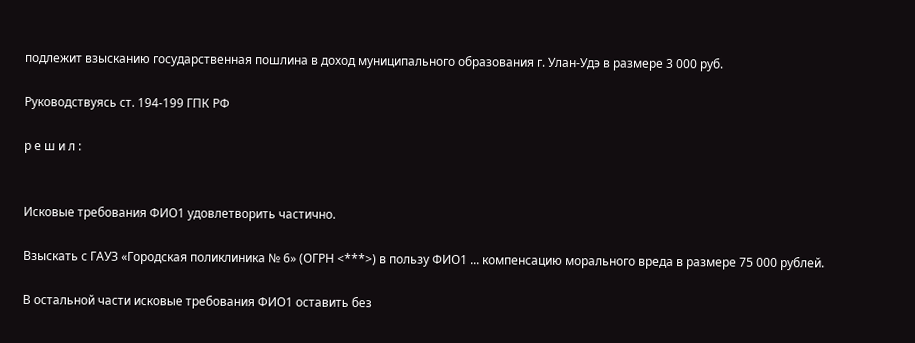подлежит взысканию государственная пошлина в доход муниципального образования г. Улан-Удэ в размере 3 000 руб.

Руководствуясь ст. 194-199 ГПК РФ

р е ш и л :


Исковые требования ФИО1 удовлетворить частично.

Взыскать с ГАУЗ «Городская поликлиника № 6» (ОГРН <***>) в пользу ФИО1 ... компенсацию морального вреда в размере 75 000 рублей.

В остальной части исковые требования ФИО1 оставить без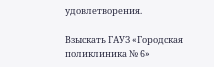удовлетворения.

Взыскать ГАУЗ «Городская поликлиника № 6»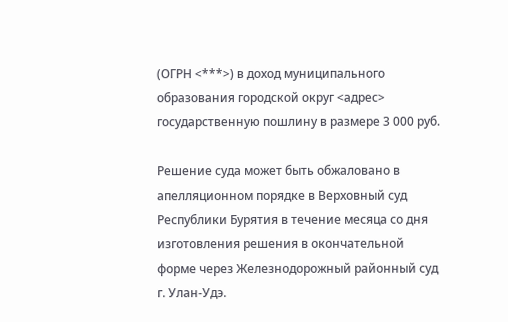(ОГРН <***>) в доход муниципального образования городской округ <адрес> государственную пошлину в размере 3 000 руб.

Решение суда может быть обжаловано в апелляционном порядке в Верховный суд Республики Бурятия в течение месяца со дня изготовления решения в окончательной форме через Железнодорожный районный суд г. Улан-Удэ.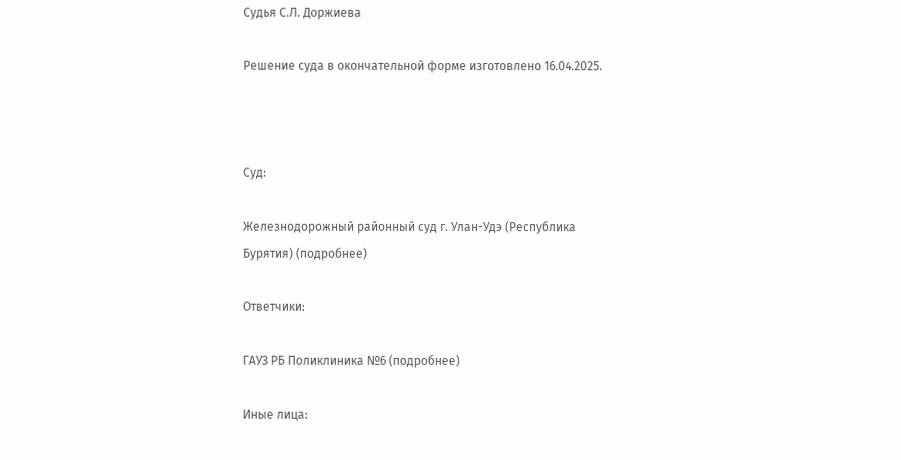Судья С.Л. Доржиева

Решение суда в окончательной форме изготовлено 16.04.2025.



Суд:

Железнодорожный районный суд г. Улан-Удэ (Республика Бурятия) (подробнее)

Ответчики:

ГАУЗ РБ Поликлиника №6 (подробнее)

Иные лица: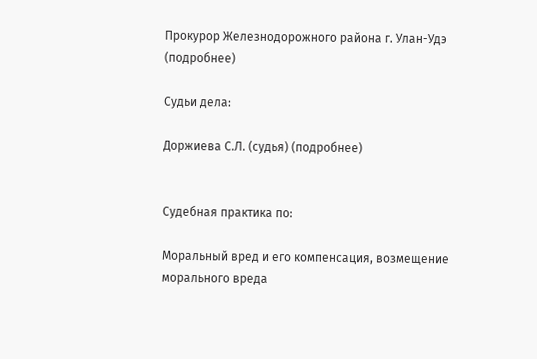Прокурор Железнодорожного района г. Улан-Удэ (подробнее)

Судьи дела:

Доржиева С.Л. (судья) (подробнее)


Судебная практика по:

Моральный вред и его компенсация, возмещение морального вреда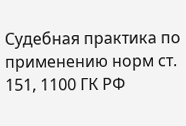Судебная практика по применению норм ст. 151, 1100 ГК РФ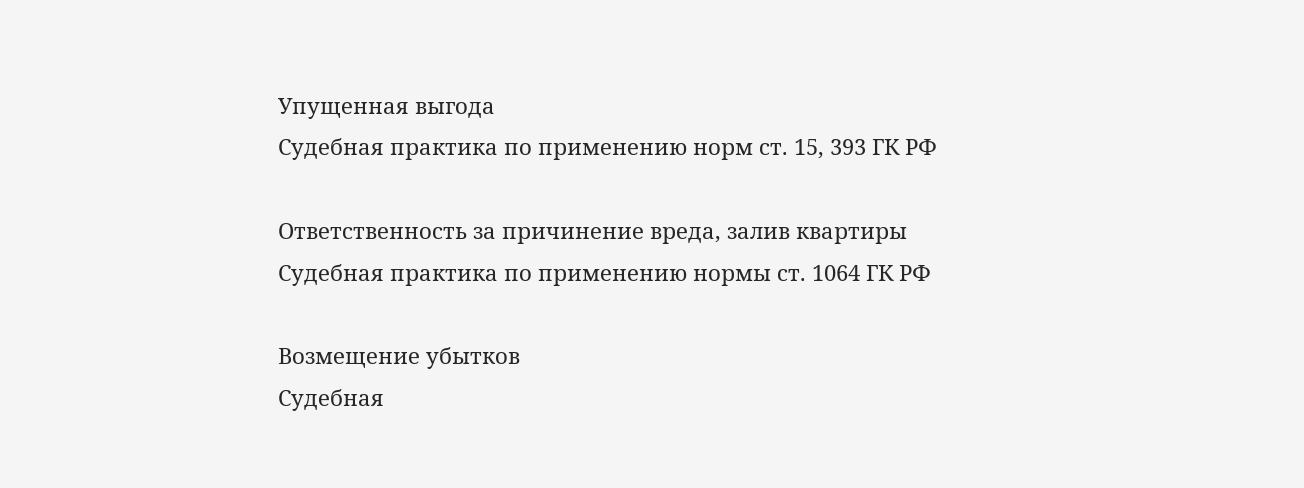Упущенная выгода
Судебная практика по применению норм ст. 15, 393 ГК РФ

Ответственность за причинение вреда, залив квартиры
Судебная практика по применению нормы ст. 1064 ГК РФ

Возмещение убытков
Судебная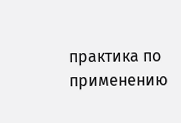практика по применению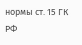нормы ст. 15 ГК РФ